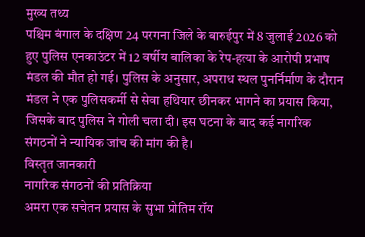मुख्य तथ्य
पश्चिम बंगाल के दक्षिण 24 परगना जिले के बारुईपुर में 8 जुलाई 2026 को हुए पुलिस एनकाउंटर में 12 वर्षीय बालिका के रेप-हत्या के आरोपी प्रभाष मंडल की मौत हो गई। पुलिस के अनुसार, अपराध स्थल पुनर्निर्माण के दौरान मंडल ने एक पुलिसकर्मी से सेवा हथियार छीनकर भागने का प्रयास किया, जिसके बाद पुलिस ने गोली चला दी। इस घटना के बाद कई नागरिक संगठनों ने न्यायिक जांच की मांग की है।
विस्तृत जानकारी
नागरिक संगठनों की प्रतिक्रिया
अमरा एक सचेतन प्रयास के सुभा प्रोतिम रॉय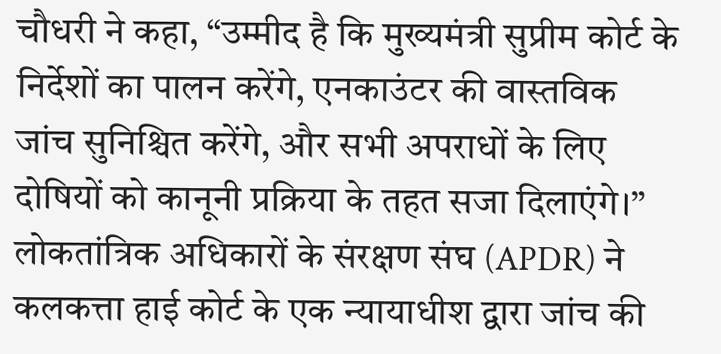चौधरी ने कहा, “उम्मीद है कि मुख्यमंत्री सुप्रीम कोर्ट के निर्देशों का पालन करेंगे, एनकाउंटर की वास्तविक जांच सुनिश्चित करेंगे, और सभी अपराधों के लिए दोषियों को कानूनी प्रक्रिया के तहत सजा दिलाएंगे।” लोकतांत्रिक अधिकारों के संरक्षण संघ (APDR) ने कलकत्ता हाई कोर्ट के एक न्यायाधीश द्वारा जांच की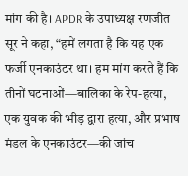मांग की है। APDR के उपाध्यक्ष रणजीत सूर ने कहा, “हमें लगता है कि यह एक फर्जी एनकाउंटर था। हम मांग करते हैं कि तीनों घटनाओं—बालिका के रेप-हत्या, एक युवक की भीड़ द्वारा हत्या, और प्रभाष मंडल के एनकाउंटर—की जांच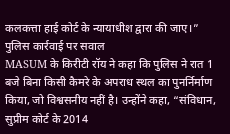कलकत्ता हाई कोर्ट के न्यायाधीश द्वारा की जाए।”
पुलिस कार्रवाई पर सवाल
MASUM के किरीटी रॉय ने कहा कि पुलिस ने रात 1 बजे बिना किसी कैमरे के अपराध स्थल का पुनर्निर्माण किया, जो विश्वसनीय नहीं है। उन्होंने कहा, “संविधान, सुप्रीम कोर्ट के 2014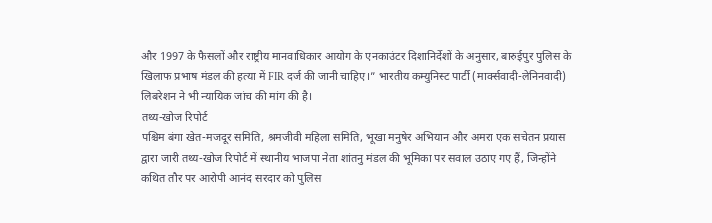और 1997 के फैसलों और राष्ट्रीय मानवाधिकार आयोग के एनकाउंटर दिशानिर्देशों के अनुसार, बारुईपुर पुलिस के खिलाफ प्रभाष मंडल की हत्या में FIR दर्ज की जानी चाहिए।” भारतीय कम्युनिस्ट पार्टी (मार्क्सवादी-लेनिनवादी) लिबरेशन ने भी न्यायिक जांच की मांग की है।
तथ्य-खोज रिपोर्ट
पश्चिम बंगा खेत-मजदूर समिति, श्रमजीवी महिला समिति, भूखा मनुषेर अभियान और अमरा एक सचेतन प्रयास द्वारा जारी तथ्य-खोज रिपोर्ट में स्थानीय भाजपा नेता शांतनु मंडल की भूमिका पर सवाल उठाए गए हैं, जिन्होंने कथित तौर पर आरोपी आनंद सरदार को पुलिस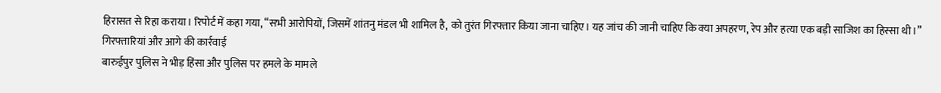हिरासत से रिहा कराया। रिपोर्ट में कहा गया, “सभी आरोपियों, जिसमें शांतनु मंडल भी शामिल है, को तुरंत गिरफ्तार किया जाना चाहिए। यह जांच की जानी चाहिए कि क्या अपहरण, रेप और हत्या एक बड़ी साजिश का हिस्सा थी।”
गिरफ्तारियां और आगे की कार्रवाई
बारुईपुर पुलिस ने भीड़ हिंसा और पुलिस पर हमले के मामले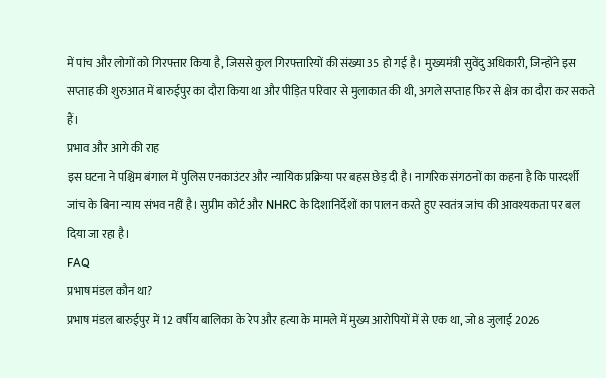में पांच और लोगों को गिरफ्तार किया है, जिससे कुल गिरफ्तारियों की संख्या 35 हो गई है। मुख्यमंत्री सुवेंदु अधिकारी, जिन्होंने इस सप्ताह की शुरुआत में बारुईपुर का दौरा किया था और पीड़ित परिवार से मुलाकात की थी, अगले सप्ताह फिर से क्षेत्र का दौरा कर सकते हैं।
प्रभाव और आगे की राह
इस घटना ने पश्चिम बंगाल में पुलिस एनकाउंटर और न्यायिक प्रक्रिया पर बहस छेड़ दी है। नागरिक संगठनों का कहना है कि पारदर्शी जांच के बिना न्याय संभव नहीं है। सुप्रीम कोर्ट और NHRC के दिशानिर्देशों का पालन करते हुए स्वतंत्र जांच की आवश्यकता पर बल दिया जा रहा है।
FAQ
प्रभाष मंडल कौन था?
प्रभाष मंडल बारुईपुर में 12 वर्षीय बालिका के रेप और हत्या के मामले में मुख्य आरोपियों में से एक था, जो 8 जुलाई 2026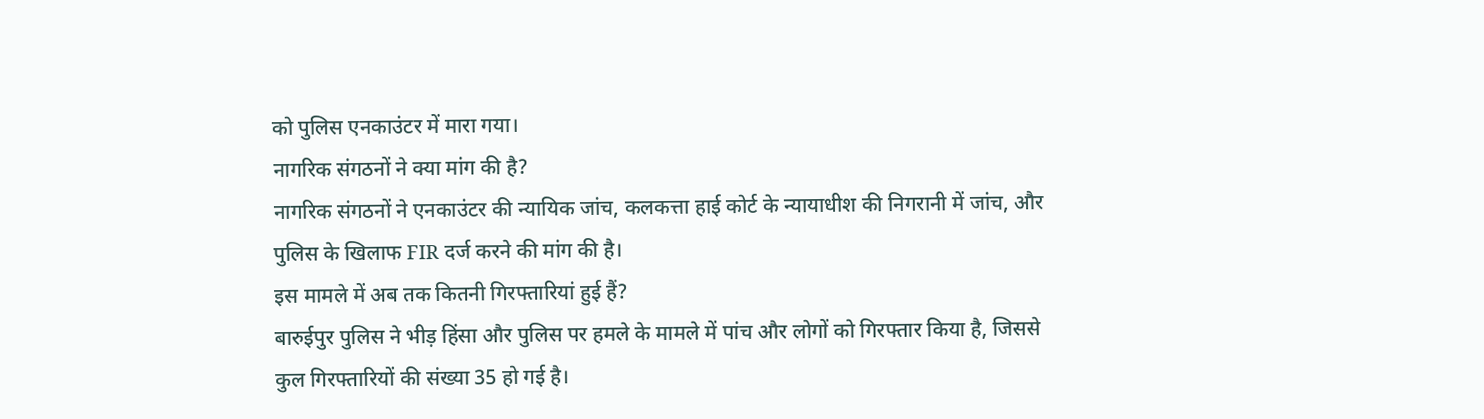को पुलिस एनकाउंटर में मारा गया।
नागरिक संगठनों ने क्या मांग की है?
नागरिक संगठनों ने एनकाउंटर की न्यायिक जांच, कलकत्ता हाई कोर्ट के न्यायाधीश की निगरानी में जांच, और पुलिस के खिलाफ FIR दर्ज करने की मांग की है।
इस मामले में अब तक कितनी गिरफ्तारियां हुई हैं?
बारुईपुर पुलिस ने भीड़ हिंसा और पुलिस पर हमले के मामले में पांच और लोगों को गिरफ्तार किया है, जिससे कुल गिरफ्तारियों की संख्या 35 हो गई है।